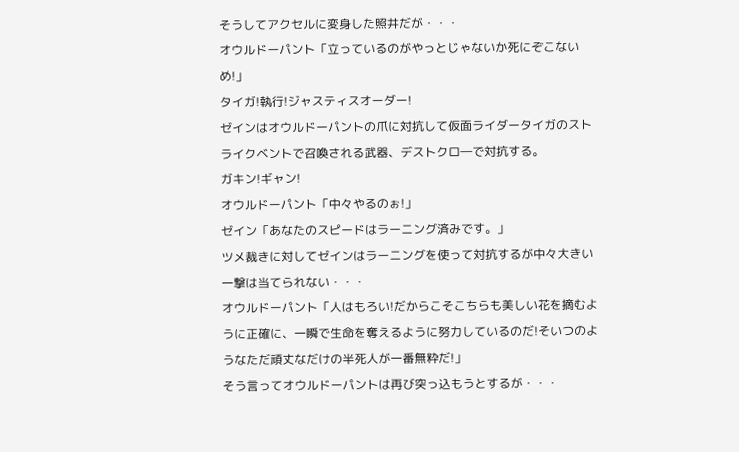そうしてアクセルに変身した照井だが・・・
オウルドーパント「立っているのがやっとじゃないか死にぞこないめ!」
タイガ!執行!ジャスティスオーダー!
ゼインはオウルドーパントの爪に対抗して仮面ライダータイガのストライクベントで召喚される武器、デストクロ―で対抗する。
ガキン!ギャン!
オウルドーパント「中々やるのぉ!」
ゼイン「あなたのスピードはラーニング済みです。」
ツメ裁きに対してゼインはラーニングを使って対抗するが中々大きい一撃は当てられない・・・
オウルドーパント「人はもろい!だからこそこちらも美しい花を摘むように正確に、一瞬で生命を奪えるように努力しているのだ!そいつのようなただ頑丈なだけの半死人が一番無粋だ!」
そう言ってオウルドーパントは再び突っ込もうとするが・・・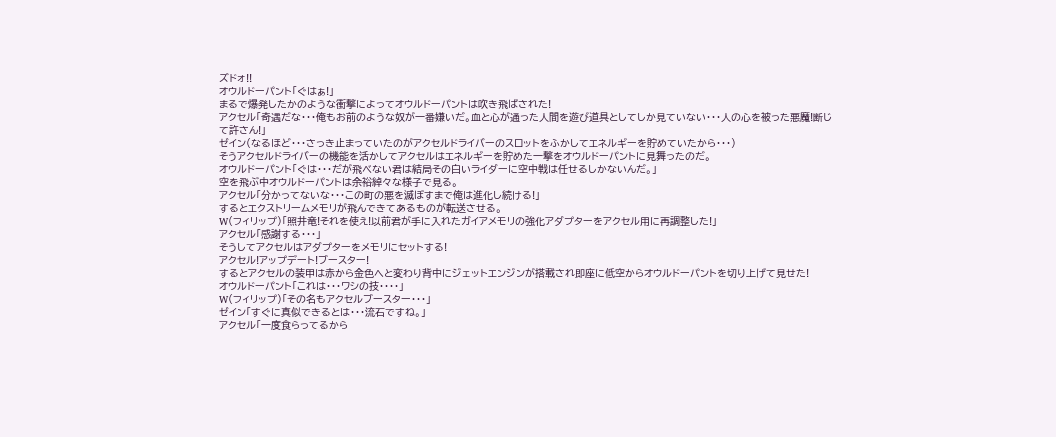ズドォ!!
オウルドーパント「ぐはぁ!」
まるで爆発したかのような衝撃によってオウルドーパントは吹き飛ばされた!
アクセル「奇遇だな・・・俺もお前のような奴が一番嫌いだ。血と心が通った人間を遊び道具としてしか見ていない・・・人の心を被った悪魔!断じて許さん!」
ゼイン(なるほど・・・さっき止まっていたのがアクセルドライバーのスロットをふかしてエネルギーを貯めていたから・・・)
そうアクセルドライバーの機能を活かしてアクセルはエネルギーを貯めた一撃をオウルドーパントに見舞ったのだ。
オウルドーパント「ぐは・・・だが飛べない君は結局その白いライダーに空中戦は任せるしかないんだ。」
空を飛ぶ中オウルドーパントは余裕綽々な様子で見る。
アクセル「分かってないな・・・この町の悪を滅ぼすまで俺は進化し続ける!」
するとエクストリームメモリが飛んできてあるものが転送させる。
W(フィリップ)「照井竜!それを使え!以前君が手に入れたガイアメモリの強化アダプターをアクセル用に再調整した!」
アクセル「感謝する・・・」
そうしてアクセルはアダプターをメモリにセットする!
アクセル!アップデート!ブースター!
するとアクセルの装甲は赤から金色へと変わり背中にジェットエンジンが搭載され即座に低空からオウルドーパントを切り上げて見せた!
オウルドーパント「これは・・・ワシの技・・・・」
W(フィリップ)「その名もアクセルブースター・・・」
ゼイン「すぐに真似できるとは・・・流石ですね。」
アクセル「一度食らってるから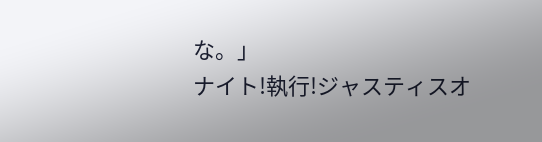な。」
ナイト!執行!ジャスティスオ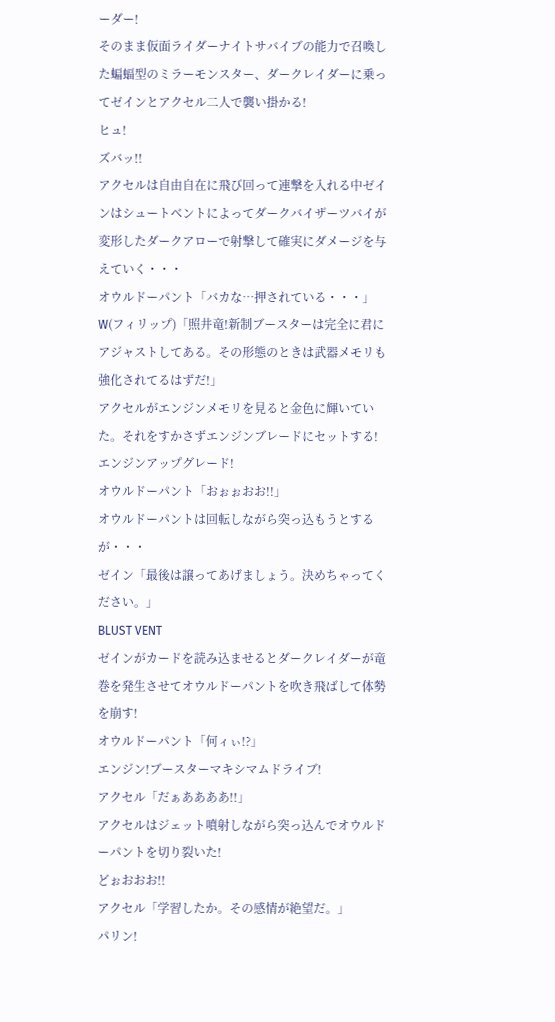ーダー!
そのまま仮面ライダーナイトサバイブの能力で召喚した蝙蝠型のミラーモンスター、ダークレイダーに乗ってゼインとアクセル二人で襲い掛かる!
ヒュ!
ズバッ!!
アクセルは自由自在に飛び回って連撃を入れる中ゼインはシュートベントによってダークバイザーツバイが変形したダークアローで射撃して確実にダメージを与えていく・・・
オウルドーパント「バカな…押されている・・・」
W(フィリップ)「照井竜!新制ブースターは完全に君にアジャストしてある。その形態のときは武器メモリも強化されてるはずだ!」
アクセルがエンジンメモリを見ると金色に輝いていた。それをすかさずエンジンブレードにセットする!
エンジンアップグレード!
オウルドーパント「おぉぉおお!!」
オウルドーパントは回転しながら突っ込もうとするが・・・
ゼイン「最後は譲ってあげましょう。決めちゃってください。」
BLUST VENT
ゼインがカードを読み込ませるとダークレイダーが竜巻を発生させてオウルドーパントを吹き飛ばして体勢を崩す!
オウルドーパント「何ィぃ!?」
エンジン!ブースターマキシマムドライブ!
アクセル「だぁああああ!!」
アクセルはジェット噴射しながら突っ込んでオウルドーパントを切り裂いた!
どぉおおお!!
アクセル「学習したか。その感情が絶望だ。」
パリン!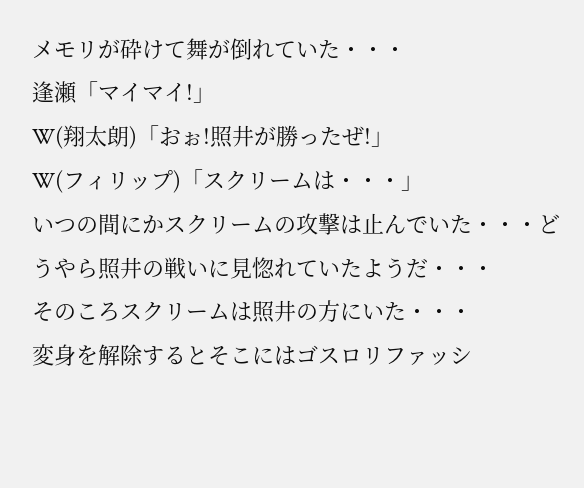メモリが砕けて舞が倒れていた・・・
逢瀬「マイマイ!」
W(翔太朗)「おぉ!照井が勝ったぜ!」
W(フィリップ)「スクリームは・・・」
いつの間にかスクリームの攻撃は止んでいた・・・どうやら照井の戦いに見惚れていたようだ・・・
そのころスクリームは照井の方にいた・・・
変身を解除するとそこにはゴスロリファッシ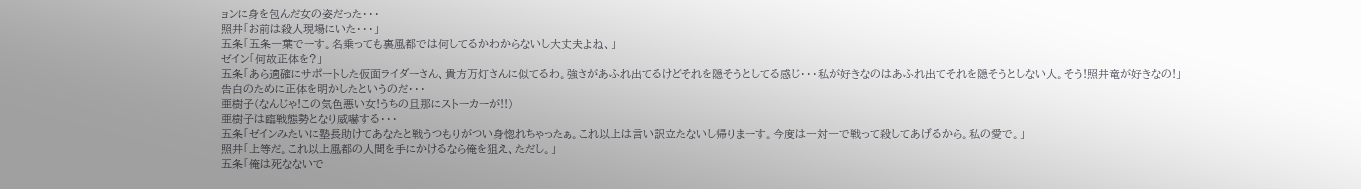ョンに身を包んだ女の姿だった・・・
照井「お前は殺人現場にいた・・・」
五条「五条一葉でーす。名乗っても裏風都では何してるかわからないし大丈夫よね、」
ゼイン「何故正体を?」
五条「あら適確にサポートした仮面ライダーさん、貴方万灯さんに似てるわ。強さがあふれ出てるけどそれを隠そうとしてる感じ・・・私が好きなのはあふれ出てそれを隠そうとしない人。そう!照井竜が好きなの!」
告白のために正体を明かしたというのだ・・・
亜樹子(なんじゃ!この気色悪い女!うちの旦那にストーカーが!!)
亜樹子は臨戦態勢となり威嚇する・・・
五条「ゼインみたいに塾長助けてあなたと戦うつもりがつい身惚れちゃったぁ。これ以上は言い訳立たないし帰りまーす。今度は一対一で戦って殺してあげるから。私の愛で。」
照井「上等だ。これ以上風都の人間を手にかけるなら俺を狙え、ただし。」
五条「俺は死なないで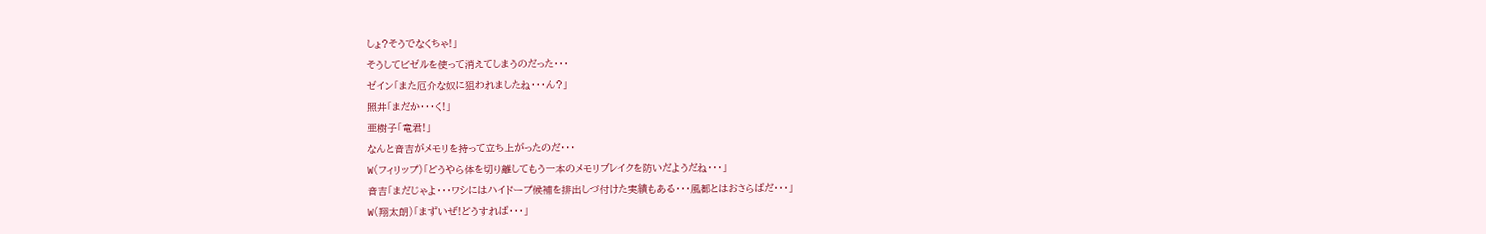しょ?そうでなくちゃ!」
そうしてビゼルを使って消えてしまうのだった・・・
ゼイン「また厄介な奴に狙われましたね・・・ん?」
照井「まだか・・・く!」
亜樹子「竜君!」
なんと音吉がメモリを持って立ち上がったのだ・・・
W(フィリップ)「どうやら体を切り離してもう一本のメモリブレイクを防いだようだね・・・」
音吉「まだじゃよ・・・ワシにはハイドープ候補を排出しづ付けた実績もある・・・風都とはおさらばだ・・・」
W(翔太朗)「まずいぜ!どうすれば・・・」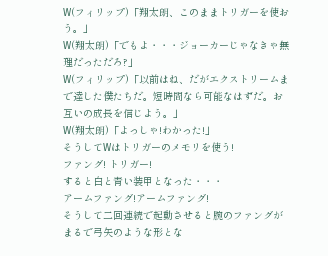W(フィリップ)「翔太朗、このままトリガーを使おう。」
W(翔太朗)「でもよ・・・ジョーカーじゃなきゃ無理だっただろ?」
W(フィリップ)「以前はね、だがエクストリームまで達した僕たちだ。短時間なら可能なはずだ。お互いの成長を信じよう。」
W(翔太朗)「よっしゃ!わかった!」
そうしてWはトリガーのメモリを使う!
ファング! トリガー!
すると白と青い装甲となった・・・
アームファング!アームファング!
そうして二回連続で起動させると腕のファングがまるで弓矢のような形とな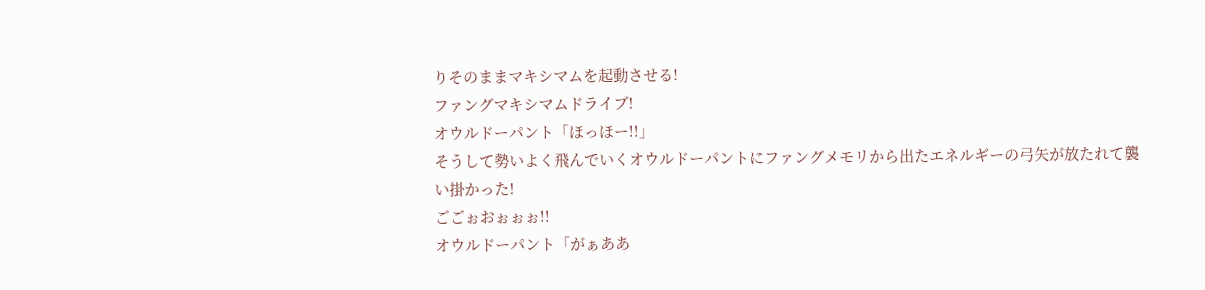りそのままマキシマムを起動させる!
ファングマキシマムドライブ!
オウルドーパント「ほっほー!!」
そうして勢いよく飛んでいくオウルドーパントにファングメモリから出たエネルギーの弓矢が放たれて襲い掛かった!
ごごぉおぉぉぉ!!
オウルドーパント「がぁああ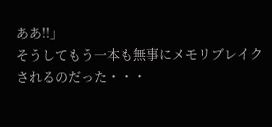ああ!!」
そうしてもう一本も無事にメモリブレイクされるのだった・・・